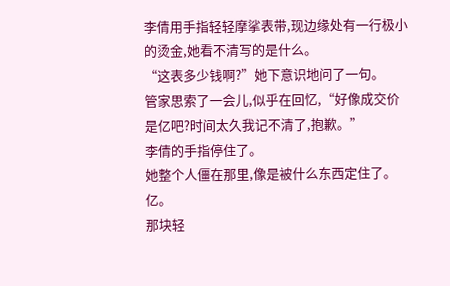李倩用手指轻轻摩挲表带,现边缘处有一行极小的烫金,她看不清写的是什么。
“这表多少钱啊?”她下意识地问了一句。
管家思索了一会儿,似乎在回忆,“好像成交价是亿吧?时间太久我记不清了,抱歉。”
李倩的手指停住了。
她整个人僵在那里,像是被什么东西定住了。
亿。
那块轻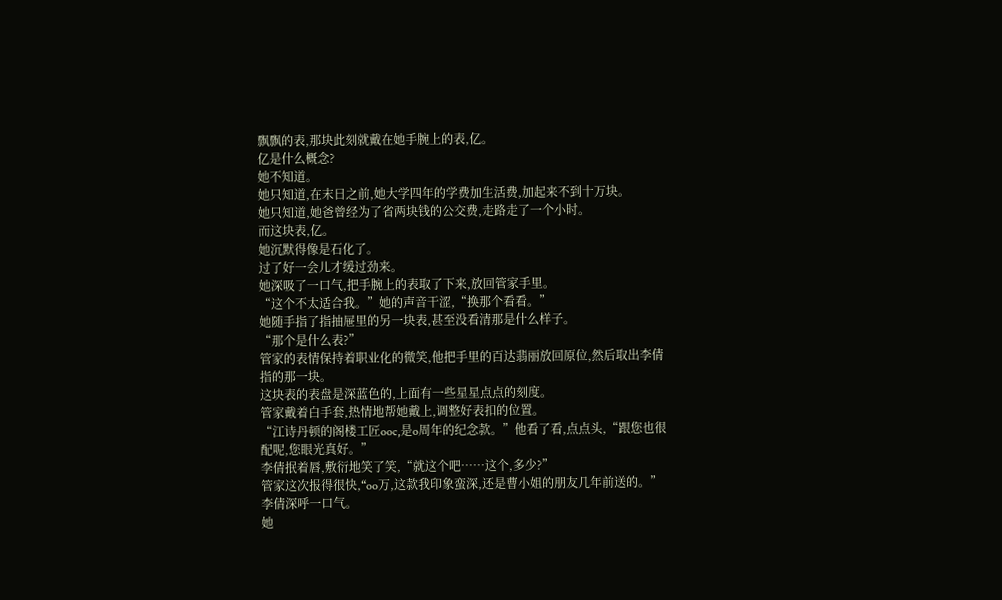飘飘的表,那块此刻就戴在她手腕上的表,亿。
亿是什么概念?
她不知道。
她只知道,在末日之前,她大学四年的学费加生活费,加起来不到十万块。
她只知道,她爸曾经为了省两块钱的公交费,走路走了一个小时。
而这块表,亿。
她沉默得像是石化了。
过了好一会儿才缓过劲来。
她深吸了一口气,把手腕上的表取了下来,放回管家手里。
“这个不太适合我。”她的声音干涩,“换那个看看。”
她随手指了指抽屉里的另一块表,甚至没看清那是什么样子。
“那个是什么表?”
管家的表情保持着职业化的微笑,他把手里的百达翡丽放回原位,然后取出李倩指的那一块。
这块表的表盘是深蓝色的,上面有一些星星点点的刻度。
管家戴着白手套,热情地帮她戴上,调整好表扣的位置。
“江诗丹顿的阁楼工匠ooc,是o周年的纪念款。”他看了看,点点头,“跟您也很配呢,您眼光真好。”
李倩抿着唇,敷衍地笑了笑,“就这个吧……这个,多少?”
管家这次报得很快,“oo万,这款我印象蛮深,还是曹小姐的朋友几年前送的。”
李倩深呼一口气。
她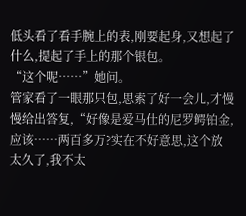低头看了看手腕上的表,刚要起身,又想起了什么,提起了手上的那个银包。
“这个呢……”她问。
管家看了一眼那只包,思索了好一会儿,才慢慢给出答复,“好像是爱马仕的尼罗鳄铂金,应该……两百多万?实在不好意思,这个放太久了,我不太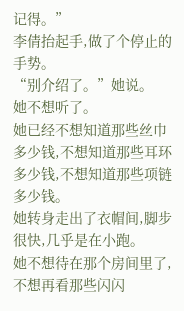记得。”
李倩抬起手,做了个停止的手势。
“别介绍了。”她说。
她不想听了。
她已经不想知道那些丝巾多少钱,不想知道那些耳环多少钱,不想知道那些项链多少钱。
她转身走出了衣帽间,脚步很快,几乎是在小跑。
她不想待在那个房间里了,不想再看那些闪闪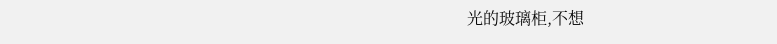光的玻璃柜,不想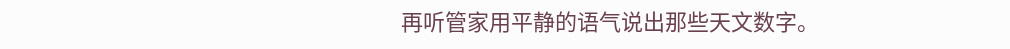再听管家用平静的语气说出那些天文数字。